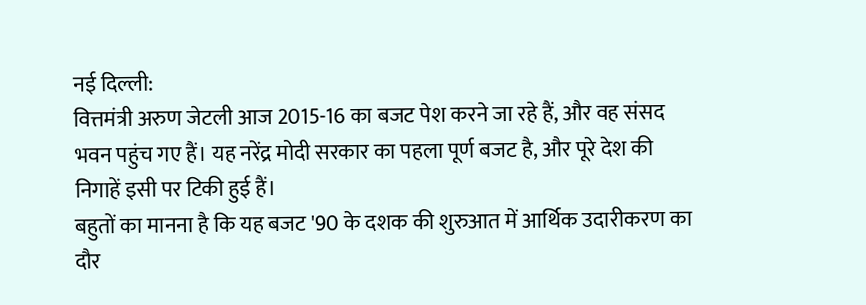नई दिल्ली:
वित्तमंत्री अरुण जेटली आज 2015-16 का बजट पेश करने जा रहे हैं, और वह संसद भवन पहुंच गए हैं। यह नरेंद्र मोदी सरकार का पहला पूर्ण बजट है, और पूरे देश की निगाहें इसी पर टिकी हुई हैं।
बहुतों का मानना है कि यह बजट '90 के दशक की शुरुआत में आर्थिक उदारीकरण का दौर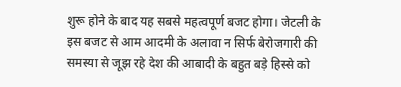शुरू होने के बाद यह सबसे महत्वपूर्ण बजट होगा। जेटली के इस बजट से आम आदमी के अलावा न सिर्फ बेरोजगारी की समस्या से जूझ रहे देश की आबादी के बहुत बड़े हिस्से को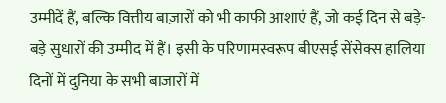उम्मीदें हैं, बल्कि वित्तीय बाज़ारों को भी काफी आशाएं हैं, जो कई दिन से बड़े-बड़े सुधारों की उम्मीद में हैं। इसी के परिणामस्वरूप बीएसई सेंसेक्स हालिया दिनों में दुनिया के सभी बाजारों में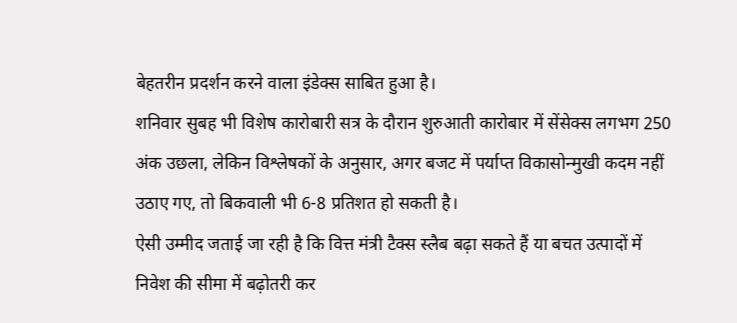बेहतरीन प्रदर्शन करने वाला इंडेक्स साबित हुआ है।
शनिवार सुबह भी विशेष कारोबारी सत्र के दौरान शुरुआती कारोबार में सेंसेक्स लगभग 250 अंक उछला, लेकिन विश्लेषकों के अनुसार, अगर बजट में पर्याप्त विकासोन्मुखी कदम नहीं उठाए गए, तो बिकवाली भी 6-8 प्रतिशत हो सकती है।
ऐसी उम्मीद जताई जा रही है कि वित्त मंत्री टैक्स स्लैब बढ़ा सकते हैं या बचत उत्पादों में निवेश की सीमा में बढ़ोतरी कर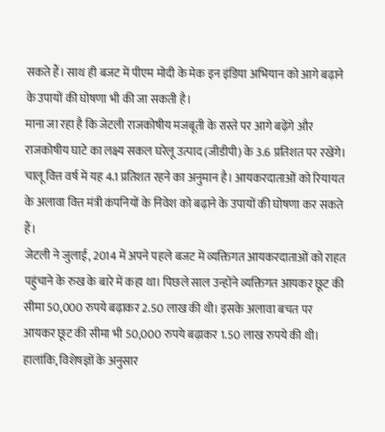सकते हैं। साथ ही बजट में पीएम मोदी के मेक इन इंडिया अभियान को आगे बढ़ाने के उपायों की घोषणा भी की जा सकती है।
माना जा रहा है कि जेटली राजकोषीय मजबूती के रास्ते पर आगे बढ़ेंगे और राजकोषीय घाटे का लक्ष्य सकल घरेलू उत्पाद (जीडीपी) के 3.6 प्रतिशत पर रखेंगे। चालू वित्त वर्ष में यह 4.1 प्रतिशत रहने का अनुमान है। आयकरदाताओं को रियायत के अलावा वित्त मंत्री कंपनियों के निवेश को बढ़ाने के उपायों की घोषणा कर सकते हैं।
जेटली ने जुलाई, 2014 में अपने पहले बजट में व्यक्तिगत आयकरदाताओं को राहत पहुंचाने के रुख के बारे में कहा था। पिछले साल उन्होंने व्यक्तिगत आयकर छूट की सीमा 50,000 रुपये बढ़ाकर 2.50 लाख की थी। इसके अलावा बचत पर आयकर छूट की सीमा भी 50,000 रुपये बढ़ाकर 1.50 लाख रुपये की थी।
हालांकि, विशेषज्ञों के अनुसार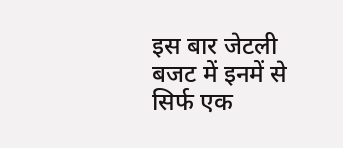इस बार जेटली बजट में इनमें से सिर्फ एक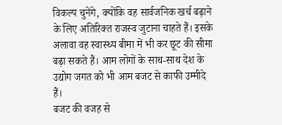विकल्प चुनेंगे, क्योंकि वह सार्वजनिक खर्च बढ़ाने के लिए अतिरिक्त राजस्व जुटाना चाहते हैं। इसके अलावा वह स्वास्थ्य बीमा में भी कर छूट की सीमा बढ़ा सकते हैं। आम लोगों के साथ-साथ देश के उद्योग जगत को भी आम बजट से काफी उम्मीदे हैं।
बजट की वजह से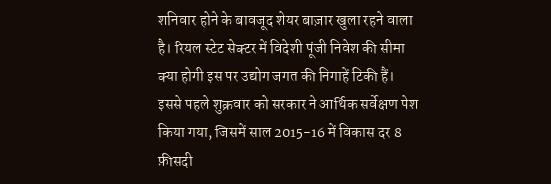शनिवार होने के बावजूद शेयर बाज़ार खुला रहने वाला है। रियल स्टेट सेक्टर में विदेशी पूंजी निवेश की सीमा क्या होगी इस पर उद्योग जगत की निगाहें टिकी हैं। इससे पहले शुक्रवार को सरकार ने आर्थिक सर्वेक्षण पेश किया गया, जिसमें साल 2015-16 में विकास दर 8 फ़ीसदी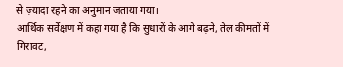से ज़्यादा रहने का अनुमान जताया गया।
आर्थिक सर्वेक्षण में कहा गया है कि सुधारों के आगे बढ़ने, तेल कीमतों में गिरावट,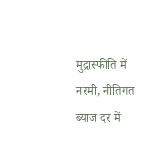मुद्रास्फीति में नरमी, नीतिगत ब्याज दर में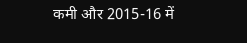कमी और 2015-16 में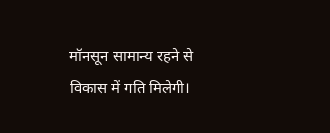मॉनसून सामान्य रहने से विकास में गति मिलेगी।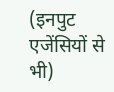(इनपुट एजेंसियों से भी)